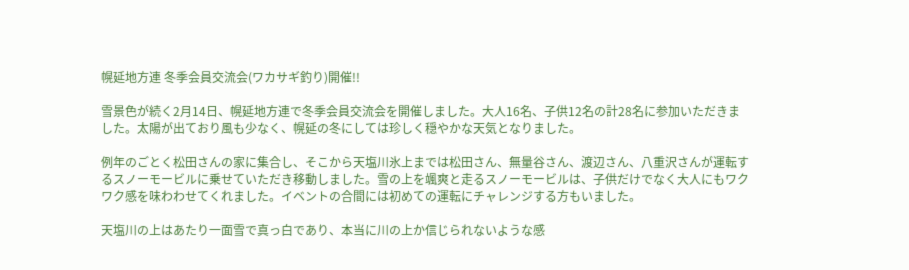幌延地方連 冬季会員交流会(ワカサギ釣り)開催!!

雪景色が続く2月14日、幌延地方連で冬季会員交流会を開催しました。大人16名、子供12名の計28名に参加いただきました。太陽が出ており風も少なく、幌延の冬にしては珍しく穏やかな天気となりました。

例年のごとく松田さんの家に集合し、そこから天塩川氷上までは松田さん、無量谷さん、渡辺さん、八重沢さんが運転するスノーモービルに乗せていただき移動しました。雪の上を颯爽と走るスノーモービルは、子供だけでなく大人にもワクワク感を味わわせてくれました。イベントの合間には初めての運転にチャレンジする方もいました。

天塩川の上はあたり一面雪で真っ白であり、本当に川の上か信じられないような感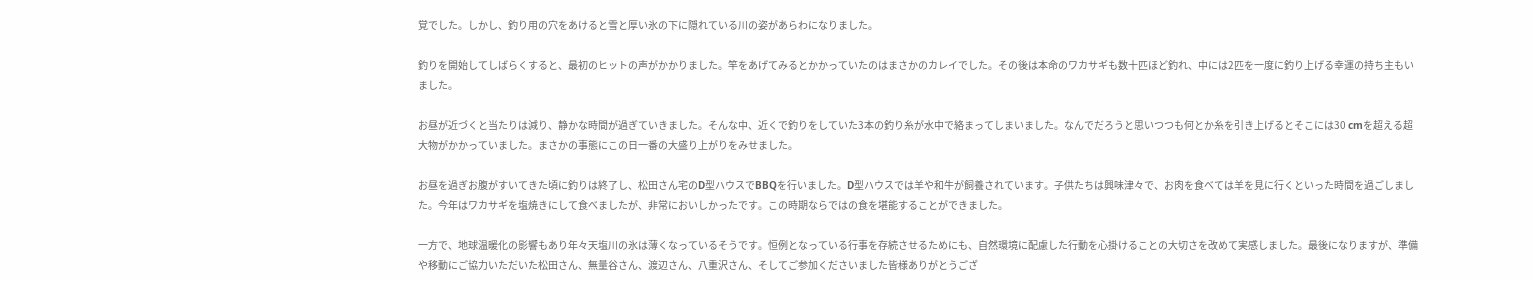覚でした。しかし、釣り用の穴をあけると雪と厚い氷の下に隠れている川の姿があらわになりました。

釣りを開始してしばらくすると、最初のヒットの声がかかりました。竿をあげてみるとかかっていたのはまさかのカレイでした。その後は本命のワカサギも数十匹ほど釣れ、中には2匹を一度に釣り上げる幸運の持ち主もいました。

お昼が近づくと当たりは減り、静かな時間が過ぎていきました。そんな中、近くで釣りをしていた3本の釣り糸が水中で絡まってしまいました。なんでだろうと思いつつも何とか糸を引き上げるとそこには30 cmを超える超大物がかかっていました。まさかの事態にこの日一番の大盛り上がりをみせました。

お昼を過ぎお腹がすいてきた頃に釣りは終了し、松田さん宅のD型ハウスでBBQを行いました。D型ハウスでは羊や和牛が飼養されています。子供たちは興味津々で、お肉を食べては羊を見に行くといった時間を過ごしました。今年はワカサギを塩焼きにして食べましたが、非常においしかったです。この時期ならではの食を堪能することができました。

一方で、地球温暖化の影響もあり年々天塩川の氷は薄くなっているそうです。恒例となっている行事を存続させるためにも、自然環境に配慮した行動を心掛けることの大切さを改めて実感しました。最後になりますが、準備や移動にご協力いただいた松田さん、無量谷さん、渡辺さん、八重沢さん、そしてご参加くださいました皆様ありがとうござ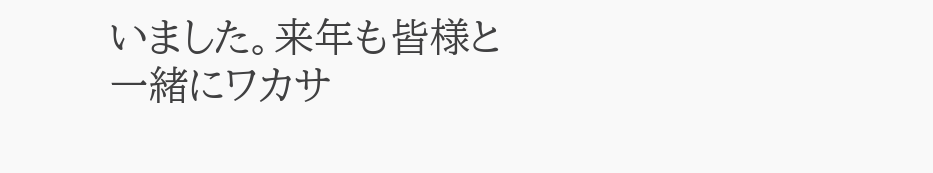いました。来年も皆様と一緒にワカサ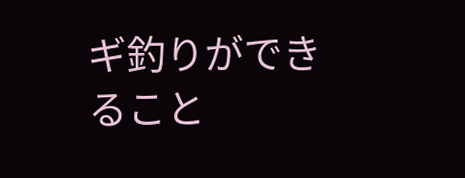ギ釣りができること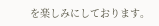を楽しみにしております。